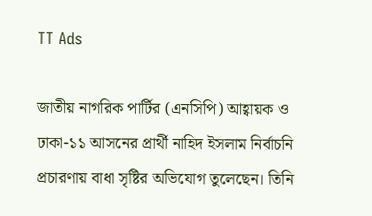TT Ads

জাতীয় নাগরিক পার্টির (এনসিপি) আহ্বায়ক ও ঢাকা-১১ আসনের প্রার্থী নাহিদ ইসলাম নির্বাচনি প্রচারণায় বাধা সৃষ্টির অভিযোগ তুলেছেন। তিনি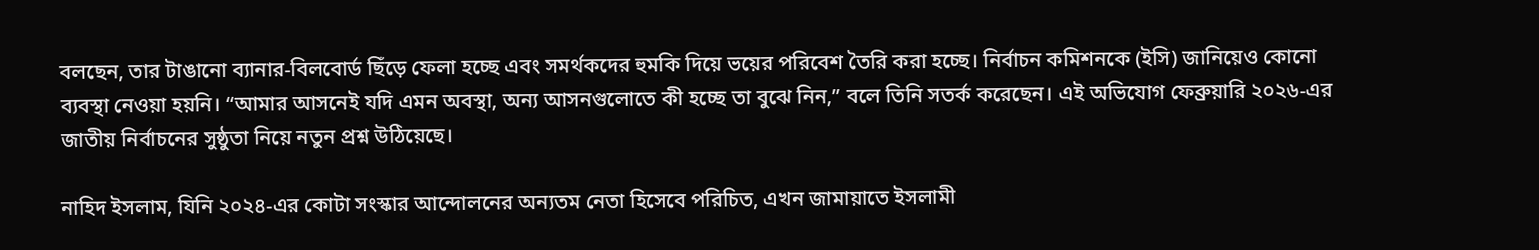বলছেন, তার টাঙানো ব্যানার-বিলবোর্ড ছিঁড়ে ফেলা হচ্ছে এবং সমর্থকদের হুমকি দিয়ে ভয়ের পরিবেশ তৈরি করা হচ্ছে। নির্বাচন কমিশনকে (ইসি) জানিয়েও কোনো ব্যবস্থা নেওয়া হয়নি। “আমার আসনেই যদি এমন অবস্থা, অন্য আসনগুলোতে কী হচ্ছে তা বুঝে নিন,” বলে তিনি সতর্ক করেছেন। এই অভিযোগ ফেব্রুয়ারি ২০২৬-এর জাতীয় নির্বাচনের সুষ্ঠুতা নিয়ে নতুন প্রশ্ন উঠিয়েছে।

নাহিদ ইসলাম, যিনি ২০২৪-এর কোটা সংস্কার আন্দোলনের অন্যতম নেতা হিসেবে পরিচিত, এখন জামায়াতে ইসলামী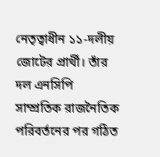নেতৃত্বাধীন ১১-দলীয় জোটের প্রার্থী। তাঁর দল এনসিপি সাম্প্রতিক রাজনৈতিক পরিবর্তনের পর গঠিত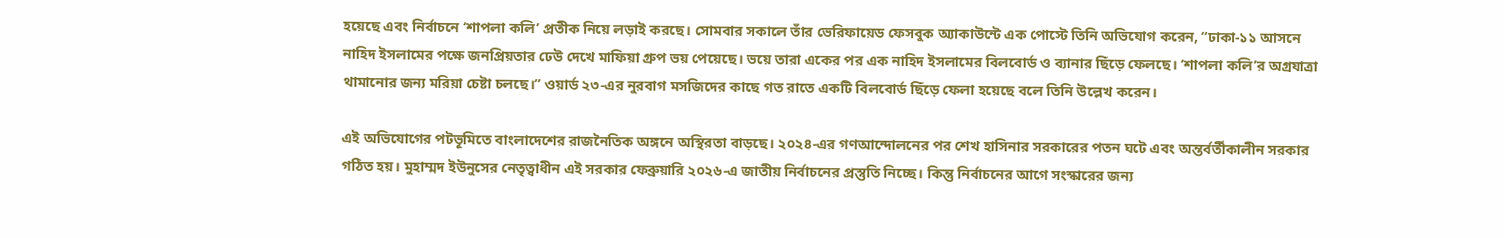হয়েছে এবং নির্বাচনে ‘শাপলা কলি’ প্রতীক নিয়ে লড়াই করছে। সোমবার সকালে তাঁর ভেরিফায়েড ফেসবুক অ্যাকাউন্টে এক পোস্টে তিনি অভিযোগ করেন, “ঢাকা-১১ আসনে নাহিদ ইসলামের পক্ষে জনপ্রিয়তার ঢেউ দেখে মাফিয়া গ্রুপ ভয় পেয়েছে। ভয়ে তারা একের পর এক নাহিদ ইসলামের বিলবোর্ড ও ব্যানার ছিঁড়ে ফেলছে। ‘শাপলা কলি’র অগ্রযাত্রা থামানোর জন্য মরিয়া চেষ্টা চলছে।” ওয়ার্ড ২৩-এর নুরবাগ মসজিদের কাছে গত রাতে একটি বিলবোর্ড ছিঁড়ে ফেলা হয়েছে বলে তিনি উল্লেখ করেন।

এই অভিযোগের পটভূমিতে বাংলাদেশের রাজনৈতিক অঙ্গনে অস্থিরতা বাড়ছে। ২০২৪-এর গণআন্দোলনের পর শেখ হাসিনার সরকারের পতন ঘটে এবং অন্তর্বর্তীকালীন সরকার গঠিত হয়। মুহাম্মদ ইউনুসের নেতৃত্বাধীন এই সরকার ফেব্রুয়ারি ২০২৬-এ জাতীয় নির্বাচনের প্রস্তুতি নিচ্ছে। কিন্তু নির্বাচনের আগে সংস্কারের জন্য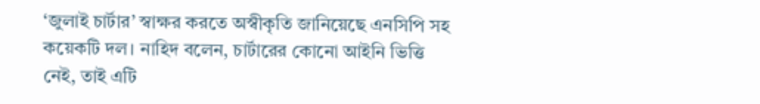‘জুলাই চার্টার’ স্বাক্ষর করতে অস্বীকৃতি জানিয়েছে এনসিপি সহ কয়েকটি দল। নাহিদ বলেন, চার্টারের কোনো আইনি ভিত্তি নেই, তাই এটি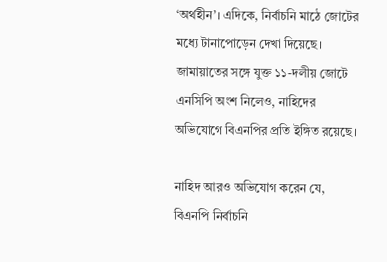‘অর্থহীন’। এদিকে, নির্বাচনি মাঠে জোটের মধ্যে টানাপোড়েন দেখা দিয়েছে। জামায়াতের সঙ্গে যুক্ত ১১-দলীয় জোটে এনসিপি অংশ নিলেও, নাহিদের অভিযোগে বিএনপির প্রতি ইঙ্গিত রয়েছে।

নাহিদ আরও অভিযোগ করেন যে, বিএনপি নির্বাচনি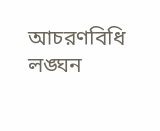আচরণবিধি লঙ্ঘন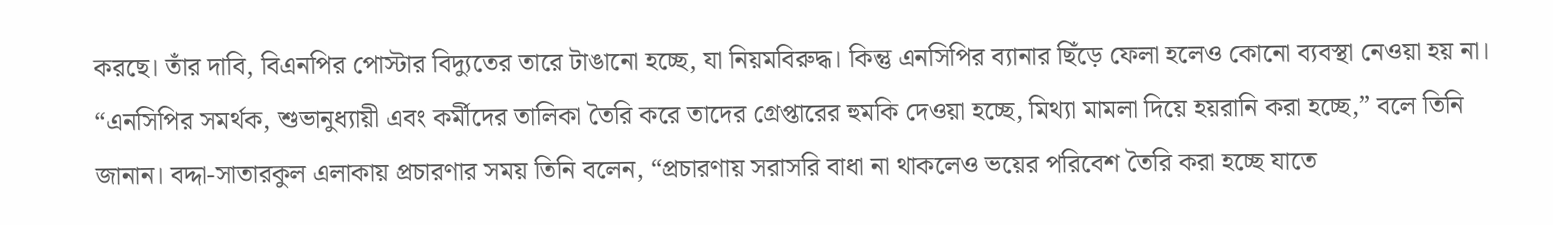করছে। তাঁর দাবি, বিএনপির পোস্টার বিদ্যুতের তারে টাঙানো হচ্ছে, যা নিয়মবিরুদ্ধ। কিন্তু এনসিপির ব্যানার ছিঁড়ে ফেলা হলেও কোনো ব্যবস্থা নেওয়া হয় না। “এনসিপির সমর্থক, শুভানুধ্যায়ী এবং কর্মীদের তালিকা তৈরি করে তাদের গ্রেপ্তারের হুমকি দেওয়া হচ্ছে, মিথ্যা মামলা দিয়ে হয়রানি করা হচ্ছে,” বলে তিনি জানান। বদ্দা-সাতারকুল এলাকায় প্রচারণার সময় তিনি বলেন, “প্রচারণায় সরাসরি বাধা না থাকলেও ভয়ের পরিবেশ তৈরি করা হচ্ছে যাতে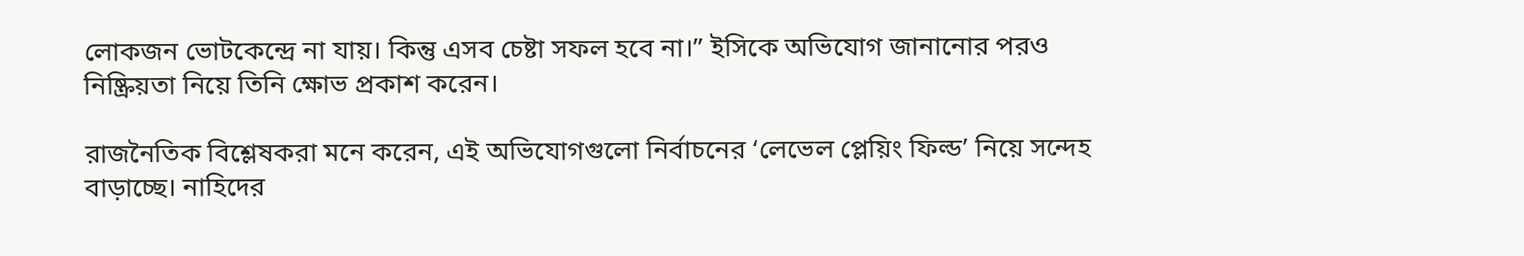লোকজন ভোটকেন্দ্রে না যায়। কিন্তু এসব চেষ্টা সফল হবে না।” ইসিকে অভিযোগ জানানোর পরও নিষ্ক্রিয়তা নিয়ে তিনি ক্ষোভ প্রকাশ করেন।

রাজনৈতিক বিশ্লেষকরা মনে করেন, এই অভিযোগগুলো নির্বাচনের ‘লেভেল প্লেয়িং ফিল্ড’ নিয়ে সন্দেহ বাড়াচ্ছে। নাহিদের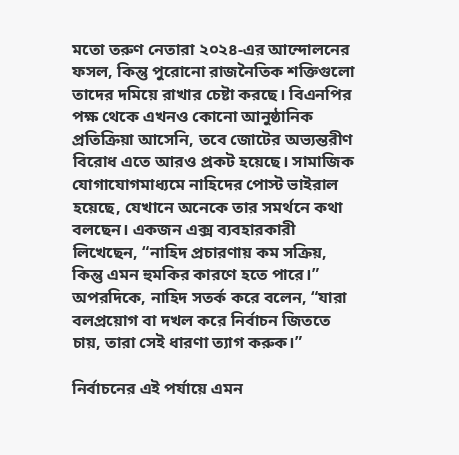মতো তরুণ নেতারা ২০২৪-এর আন্দোলনের ফসল, কিন্তু পুরোনো রাজনৈতিক শক্তিগুলো তাদের দমিয়ে রাখার চেষ্টা করছে। বিএনপির পক্ষ থেকে এখনও কোনো আনুষ্ঠানিক প্রতিক্রিয়া আসেনি, তবে জোটের অভ্যন্তরীণ বিরোধ এতে আরও প্রকট হয়েছে। সামাজিক যোগাযোগমাধ্যমে নাহিদের পোস্ট ভাইরাল হয়েছে, যেখানে অনেকে তার সমর্থনে কথা বলছেন। একজন এক্স ব্যবহারকারী লিখেছেন, “নাহিদ প্রচারণায় কম সক্রিয়, কিন্তু এমন হুমকির কারণে হতে পারে।” অপরদিকে, নাহিদ সতর্ক করে বলেন, “যারা বলপ্রয়োগ বা দখল করে নির্বাচন জিততে চায়, তারা সেই ধারণা ত্যাগ করুক।”

নির্বাচনের এই পর্যায়ে এমন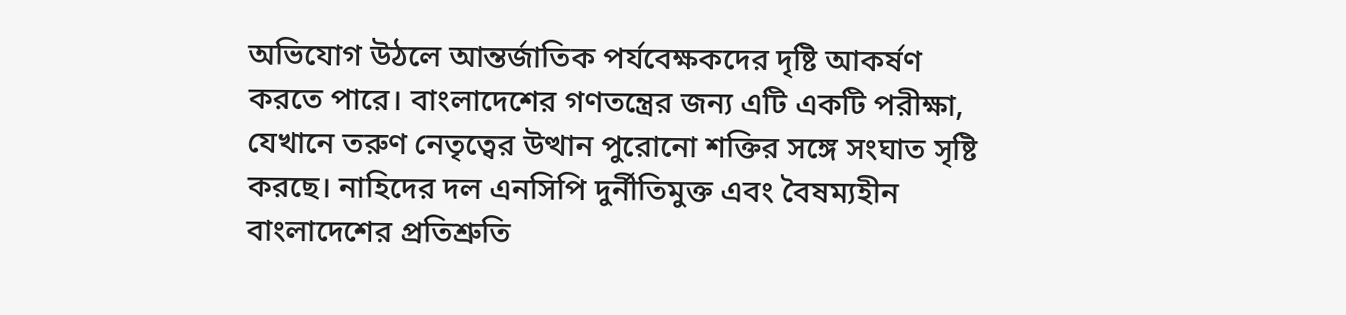অভিযোগ উঠলে আন্তর্জাতিক পর্যবেক্ষকদের দৃষ্টি আকর্ষণ করতে পারে। বাংলাদেশের গণতন্ত্রের জন্য এটি একটি পরীক্ষা, যেখানে তরুণ নেতৃত্বের উত্থান পুরোনো শক্তির সঙ্গে সংঘাত সৃষ্টি করছে। নাহিদের দল এনসিপি দুর্নীতিমুক্ত এবং বৈষম্যহীন বাংলাদেশের প্রতিশ্রুতি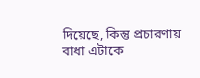দিয়েছে, কিন্তু প্রচারণায় বাধা এটাকে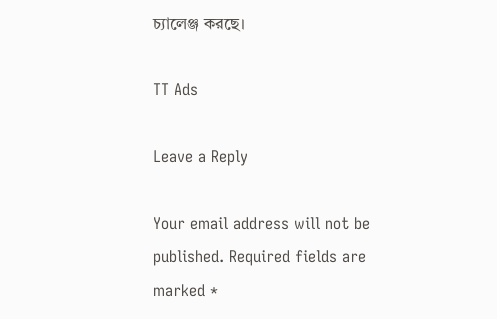চ্যালেঞ্জ করছে।

TT Ads

Leave a Reply

Your email address will not be published. Required fields are marked *